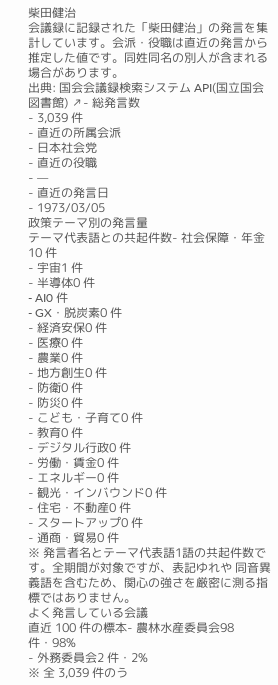柴田健治
会議録に記録された「柴田健治」の発言を集計しています。会派・役職は直近の発言から推定した値です。同姓同名の別人が含まれる場合があります。
出典: 国会会議録検索システム API(国立国会図書館) ↗- 総発言数
- 3,039 件
- 直近の所属会派
- 日本社会党
- 直近の役職
- —
- 直近の発言日
- 1973/03/05
政策テーマ別の発言量
テーマ代表語との共起件数- 社会保障・年金10 件
- 宇宙1 件
- 半導体0 件
- AI0 件
- GX・脱炭素0 件
- 経済安保0 件
- 医療0 件
- 農業0 件
- 地方創生0 件
- 防衛0 件
- 防災0 件
- こども・子育て0 件
- 教育0 件
- デジタル行政0 件
- 労働・賃金0 件
- エネルギー0 件
- 観光・インバウンド0 件
- 住宅・不動産0 件
- スタートアップ0 件
- 通商・貿易0 件
※ 発言者名とテーマ代表語1語の共起件数です。全期間が対象ですが、表記ゆれや 同音異義語を含むため、関心の強さを厳密に測る指標ではありません。
よく発言している会議
直近 100 件の標本- 農林水産委員会98 件・98%
- 外務委員会2 件・2%
※ 全 3,039 件のう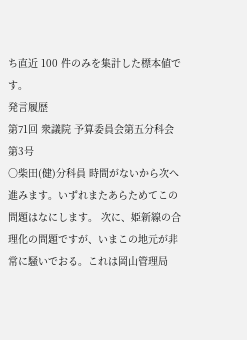ち直近 100 件のみを集計した標本値です。
発言履歴
第71回 衆議院 予算委員会第五分科会 第3号
○柴田(健)分科員 時間がないから次へ進みます。いずれまたあらためてこの問題はなにします。 次に、姫新線の合理化の問題ですが、いまこの地元が非常に騒いでおる。これは岡山管理局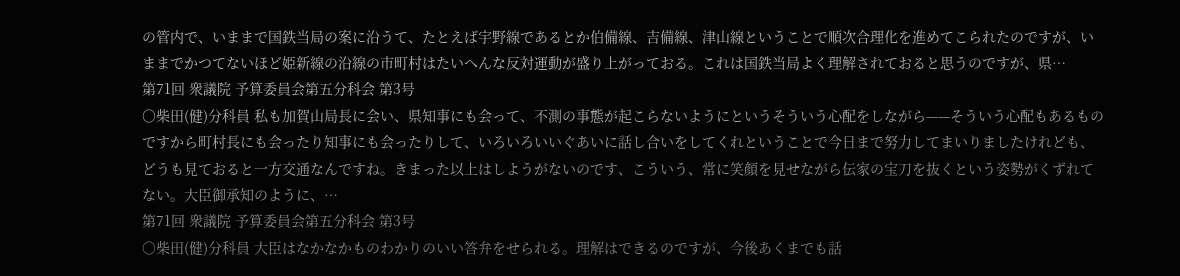の管内で、いままで国鉄当局の案に沿うて、たとえば宇野線であるとか伯備線、吉備線、津山線ということで順次合理化を進めてこられたのですが、いままでかつてないほど姫新線の沿線の市町村はたいへんな反対運動が盛り上がっておる。これは国鉄当局よく理解されておると思うのですが、県…
第71回 衆議院 予算委員会第五分科会 第3号
○柴田(健)分科員 私も加賀山局長に会い、県知事にも会って、不測の事態が起こらないようにというそういう心配をしながら——そういう心配もあるものですから町村長にも会ったり知事にも会ったりして、いろいろいいぐあいに話し合いをしてくれということで今日まで努力してまいりましたけれども、どうも見ておると一方交通なんですね。きまった以上はしようがないのです、こういう、常に笑顔を見せながら伝家の宝刀を抜くという姿勢がくずれてない。大臣御承知のように、…
第71回 衆議院 予算委員会第五分科会 第3号
○柴田(健)分科員 大臣はなかなかものわかりのいい答弁をせられる。理解はできるのですが、今後あくまでも話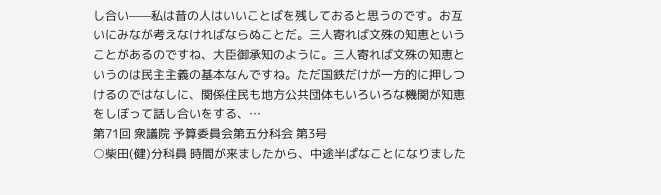し合い——私は昔の人はいいことばを残しておると思うのです。お互いにみなが考えなければならぬことだ。三人寄れば文殊の知恵ということがあるのですね、大臣御承知のように。三人寄れば文殊の知恵というのは民主主義の基本なんですね。ただ国鉄だけが一方的に押しつけるのではなしに、関係住民も地方公共団体もいろいろな機関が知恵をしぼって話し合いをする、…
第71回 衆議院 予算委員会第五分科会 第3号
○柴田(健)分科員 時間が来ましたから、中途半ぱなことになりました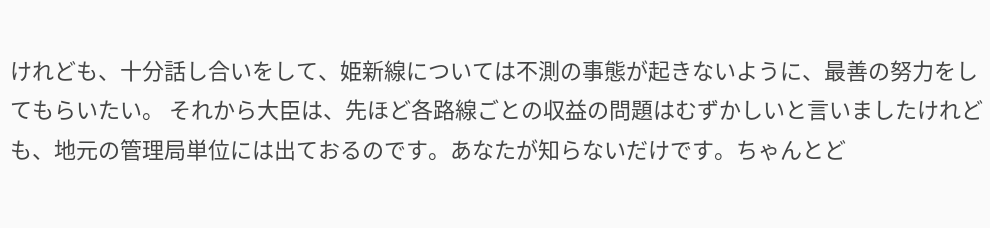けれども、十分話し合いをして、姫新線については不測の事態が起きないように、最善の努力をしてもらいたい。 それから大臣は、先ほど各路線ごとの収益の問題はむずかしいと言いましたけれども、地元の管理局単位には出ておるのです。あなたが知らないだけです。ちゃんとど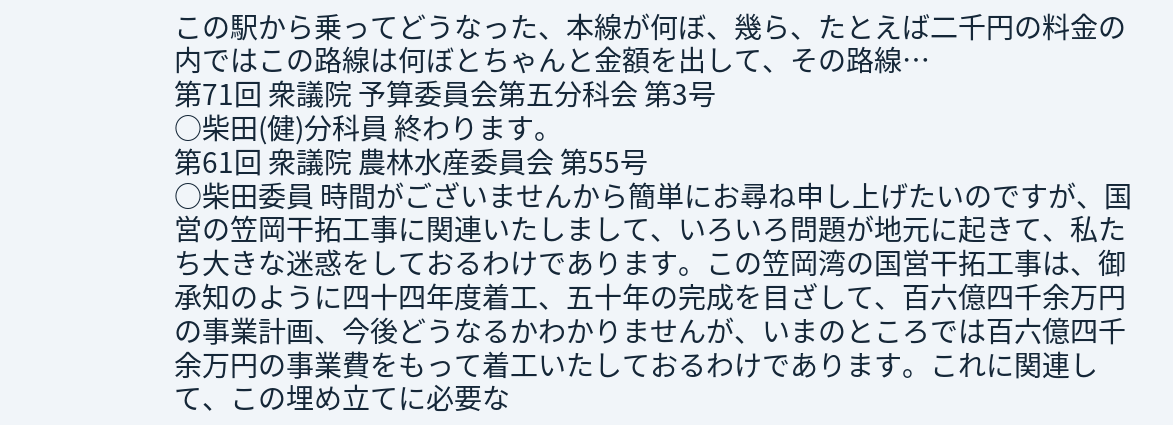この駅から乗ってどうなった、本線が何ぼ、幾ら、たとえば二千円の料金の内ではこの路線は何ぼとちゃんと金額を出して、その路線…
第71回 衆議院 予算委員会第五分科会 第3号
○柴田(健)分科員 終わります。
第61回 衆議院 農林水産委員会 第55号
○柴田委員 時間がございませんから簡単にお尋ね申し上げたいのですが、国営の笠岡干拓工事に関連いたしまして、いろいろ問題が地元に起きて、私たち大きな迷惑をしておるわけであります。この笠岡湾の国営干拓工事は、御承知のように四十四年度着工、五十年の完成を目ざして、百六億四千余万円の事業計画、今後どうなるかわかりませんが、いまのところでは百六億四千余万円の事業費をもって着工いたしておるわけであります。これに関連して、この埋め立てに必要な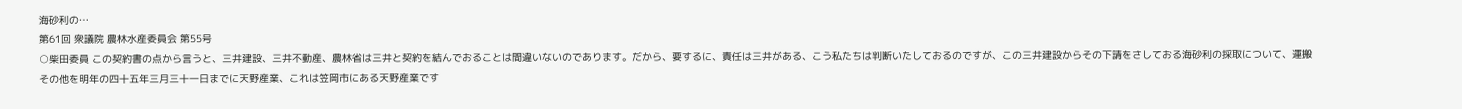海砂利の…
第61回 衆議院 農林水産委員会 第55号
○柴田委員 この契約書の点から言うと、三井建設、三井不動産、農林省は三井と契約を結んでおることは間違いないのであります。だから、要するに、責任は三井がある、こう私たちは判断いたしておるのですが、この三井建設からその下請をさしておる海砂利の採取について、運搬その他を明年の四十五年三月三十一日までに天野産業、これは笠岡市にある天野産業です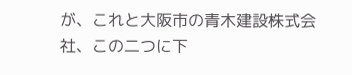が、これと大阪市の青木建設株式会社、この二つに下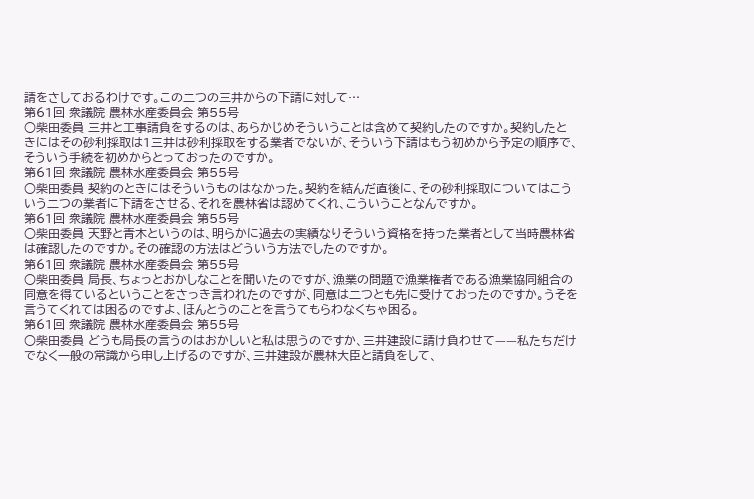請をさしておるわけです。この二つの三井からの下請に対して…
第61回 衆議院 農林水産委員会 第55号
○柴田委員 三井と工事請負をするのは、あらかじめそういうことは含めて契約したのですか。契約したときにはその砂利採取は1三井は砂利採取をする業者でないが、そういう下請はもう初めから予定の順序で、そういう手続を初めからとっておったのですか。
第61回 衆議院 農林水産委員会 第55号
○柴田委員 契約のときにはそういうものはなかった。契約を結んだ直後に、その砂利採取についてはこういう二つの業者に下請をさせる、それを農林省は認めてくれ、こういうことなんですか。
第61回 衆議院 農林水産委員会 第55号
○柴田委員 天野と青木というのは、明らかに過去の実績なりそういう資格を持った業者として当時農林省は確認したのですか。その確認の方法はどういう方法でしたのですか。
第61回 衆議院 農林水産委員会 第55号
○柴田委員 局長、ちょっとおかしなことを聞いたのですが、漁業の問題で漁業権者である漁業協同組合の同意を得ているということをさっき言われたのですが、同意は二つとも先に受けておったのですか。うそを言うてくれては困るのですよ、ほんとうのことを言うてもらわなくちゃ困る。
第61回 衆議院 農林水産委員会 第55号
○柴田委員 どうも局長の言うのはおかしいと私は思うのですか、三井建設に請け負わせて——私たちだけでなく一般の常識から申し上げるのですが、三井建設が農林大臣と請負をして、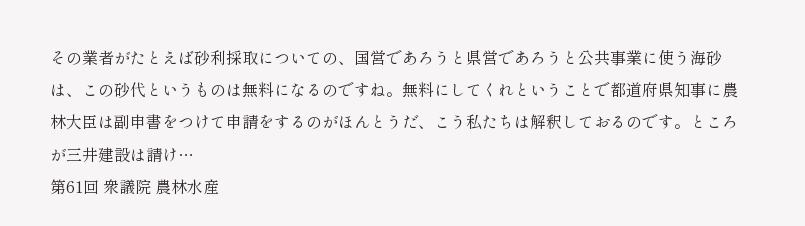その業者がたとえば砂利採取についての、国営であろうと県営であろうと公共事業に使う海砂は、この砂代というものは無料になるのですね。無料にしてくれということで都道府県知事に農林大臣は副申書をつけて申請をするのがほんとうだ、こう私たちは解釈しておるのです。ところが三井建設は請け…
第61回 衆議院 農林水産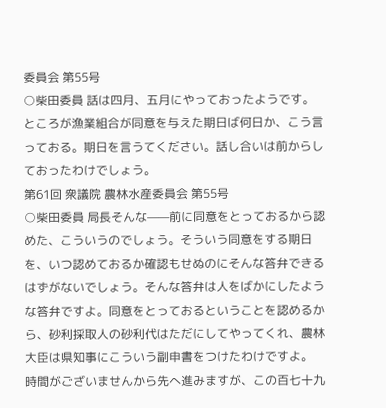委員会 第55号
○柴田委員 話は四月、五月にやっておったようです。ところが漁業組合が同意を与えた期日ば何日か、こう言っておる。期日を言うてください。話し合いは前からしておったわけでしょう。
第61回 衆議院 農林水産委員会 第55号
○柴田委員 局長そんな——前に同意をとっておるから認めた、こういうのでしょう。そういう同意をする期日を、いつ認めておるか確認もせぬのにそんな答弁できるはずがないでしょう。そんな答弁は人をばかにしたような答弁ですよ。同意をとっておるということを認めるから、砂利採取人の砂利代はただにしてやってくれ、農林大臣は県知事にこういう副申書をつけたわけですよ。 時間がございませんから先へ進みますが、この百七十九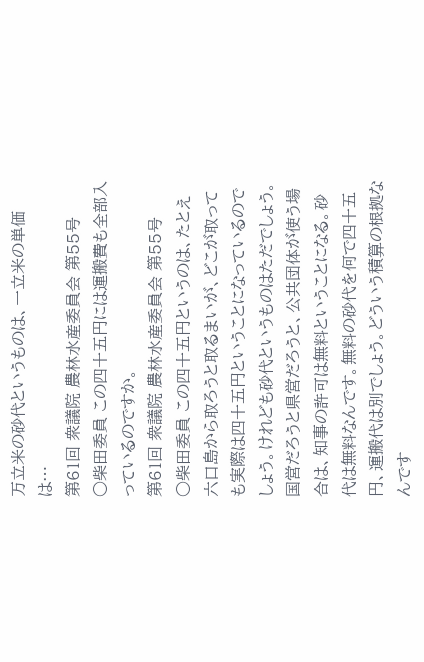万立米の砂代というものは、一立米の単価は…
第61回 衆議院 農林水産委員会 第55号
○柴田委員 この四十五円には運搬費も全部入っているのですか。
第61回 衆議院 農林水産委員会 第55号
○柴田委員 この四十五円というのは、たとえ六口島から取ろうと取るまいが、どこが取っても実際は四十五円ということになっているのでしょう。けれども砂代というものはただでしょう。国営だろうと県営だろうと、公共団体が使う場合は、知事の許可は無料ということになる。砂代は無料なんです。無料の砂代を何で四十五円、運搬代は別でしょう。どういう積算の根拠なんです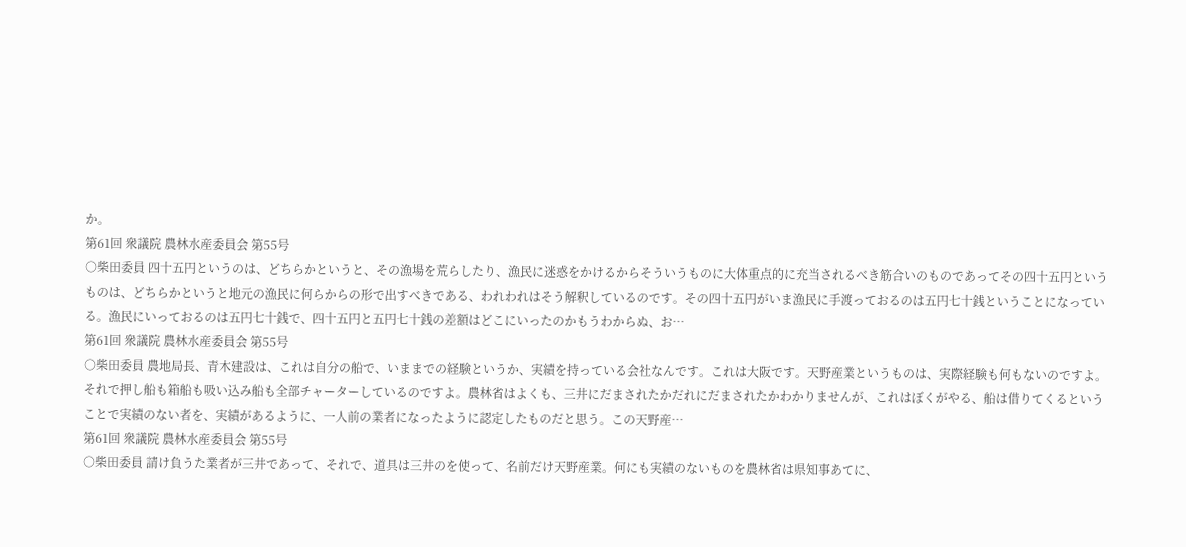か。
第61回 衆議院 農林水産委員会 第55号
○柴田委員 四十五円というのは、どちらかというと、その漁場を荒らしたり、漁民に迷惑をかけるからそういうものに大体重点的に充当されるべき筋合いのものであってその四十五円というものは、どちらかというと地元の漁民に何らからの形で出すべきである、われわれはそう解釈しているのです。その四十五円がいま漁民に手渡っておるのは五円七十銭ということになっている。漁民にいっておるのは五円七十銭で、四十五円と五円七十銭の差額はどこにいったのかもうわからぬ、お…
第61回 衆議院 農林水産委員会 第55号
○柴田委員 農地局長、青木建設は、これは自分の船で、いままでの経験というか、実績を持っている会社なんです。これは大阪です。天野産業というものは、実際経験も何もないのですよ。それで押し船も箱船も吸い込み船も全部チャーターしているのですよ。農林省はよくも、三井にだまされたかだれにだまされたかわかりませんが、これはぼくがやる、船は借りてくるということで実績のない者を、実績があるように、一人前の業者になったように認定したものだと思う。この天野産…
第61回 衆議院 農林水産委員会 第55号
○柴田委員 請け負うた業者が三井であって、それで、道具は三井のを使って、名前だけ天野産業。何にも実績のないものを農林省は県知事あてに、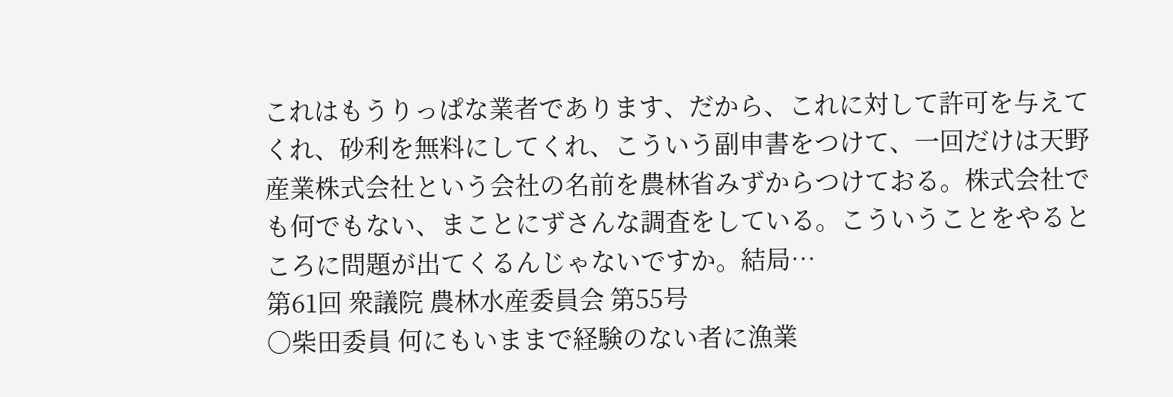これはもうりっぱな業者であります、だから、これに対して許可を与えてくれ、砂利を無料にしてくれ、こういう副申書をつけて、一回だけは天野産業株式会社という会社の名前を農林省みずからつけておる。株式会社でも何でもない、まことにずさんな調査をしている。こういうことをやるところに問題が出てくるんじゃないですか。結局…
第61回 衆議院 農林水産委員会 第55号
○柴田委員 何にもいままで経験のない者に漁業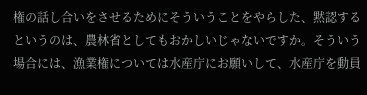権の話し合いをさせるためにそういうことをやらした、黙認するというのは、農林省としてもおかしいじゃないですか。そういう場合には、漁業権については水産庁にお願いして、水産庁を動員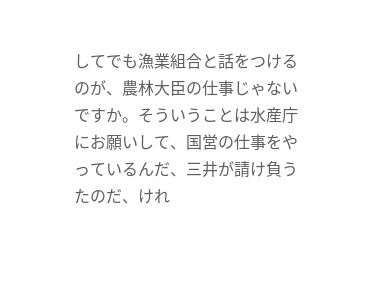してでも漁業組合と話をつけるのが、農林大臣の仕事じゃないですか。そういうことは水産庁にお願いして、国営の仕事をやっているんだ、三井が請け負うたのだ、けれ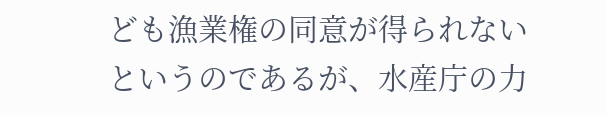ども漁業権の同意が得られないというのであるが、水産庁の力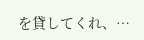を貸してくれ、…